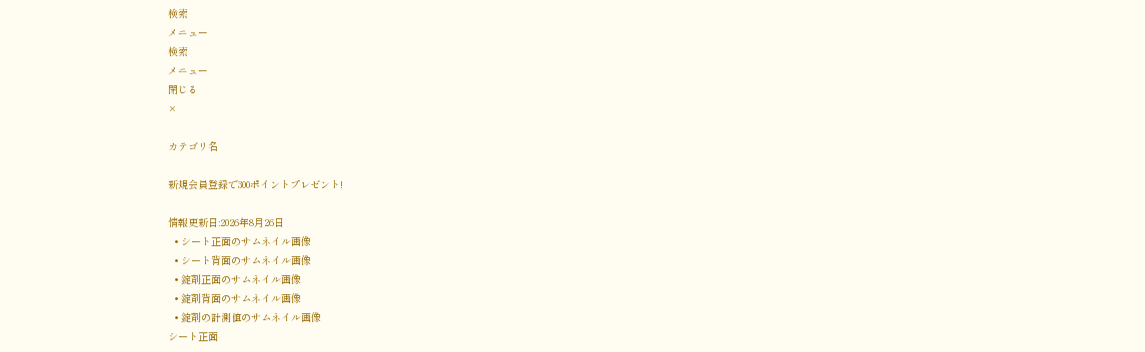検索
メニュー
検索
メニュー
閉じる
×

カテゴリ名

新規会員登録で300ポイントプレゼント!

情報更新日:2026年8月26日
  • シート正面のサムネイル画像
  • シート背面のサムネイル画像
  • 錠剤正面のサムネイル画像
  • 錠剤背面のサムネイル画像
  • 錠剤の計測値のサムネイル画像
シート正面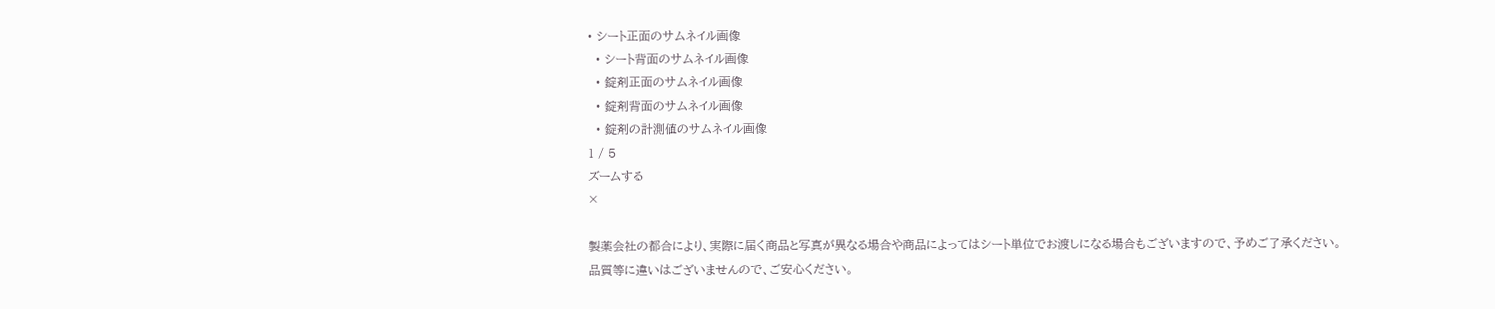• シート正面のサムネイル画像
  • シート背面のサムネイル画像
  • 錠剤正面のサムネイル画像
  • 錠剤背面のサムネイル画像
  • 錠剤の計測値のサムネイル画像
1 / 5
ズームする
×

製薬会社の都合により、実際に届く商品と写真が異なる場合や商品によってはシート単位でお渡しになる場合もございますので、予めご了承ください。
品質等に違いはございませんので、ご安心ください。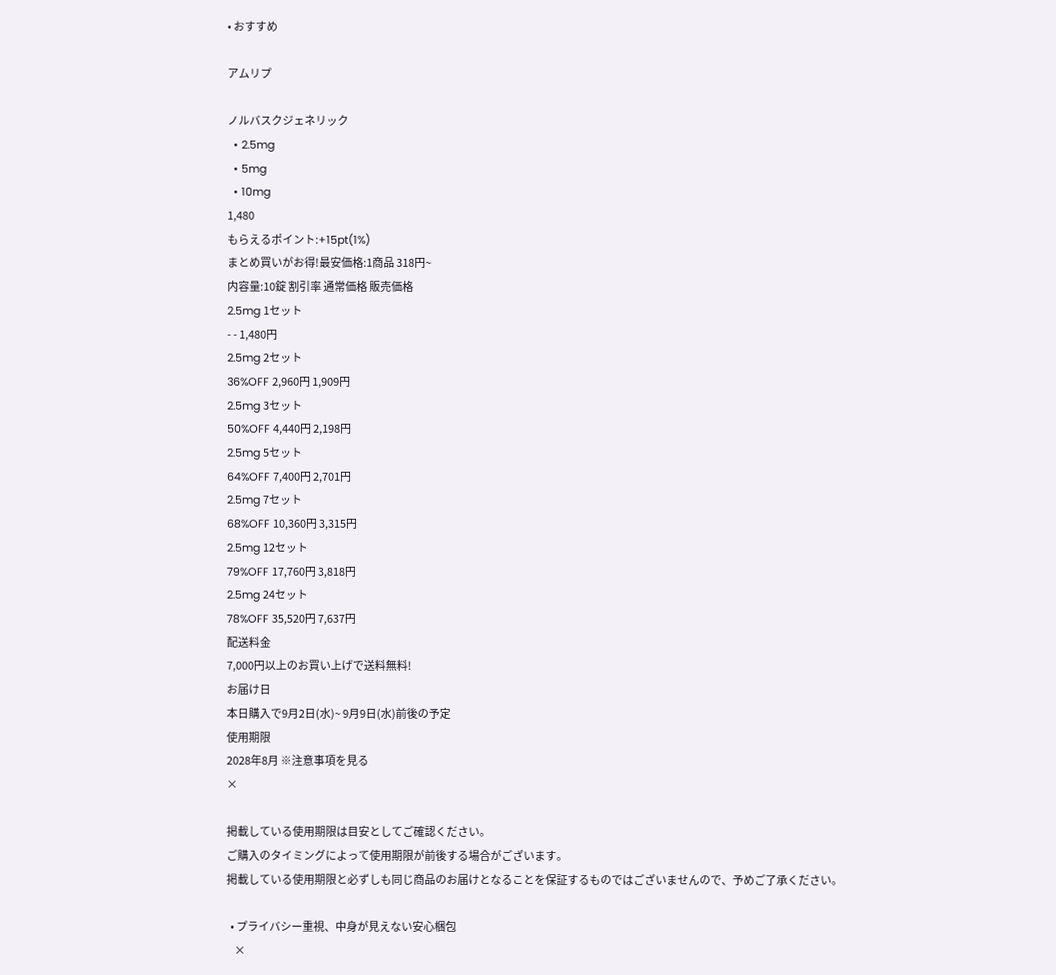• おすすめ

アムリプ

ノルバスクジェネリック
  • 2.5mg
  • 5mg
  • 10mg
1,480
もらえるポイント:+15pt(1%)
まとめ買いがお得!最安価格:1商品 318円~
内容量:10錠 割引率 通常価格 販売価格
2.5mg 1セット
- - 1,480円
2.5mg 2セット
36%OFF 2,960円 1,909円
2.5mg 3セット
50%OFF 4,440円 2,198円
2.5mg 5セット
64%OFF 7,400円 2,701円
2.5mg 7セット
68%OFF 10,360円 3,315円
2.5mg 12セット
79%OFF 17,760円 3,818円
2.5mg 24セット
78%OFF 35,520円 7,637円
配送料金
7,000円以上のお買い上げで送料無料!
お届け日
本日購入で9月2日(水)~ 9月9日(水)前後の予定
使用期限
2028年8月 ※注意事項を見る
×

掲載している使用期限は目安としてご確認ください。
ご購入のタイミングによって使用期限が前後する場合がございます。
掲載している使用期限と必ずしも同じ商品のお届けとなることを保証するものではございませんので、予めご了承ください。

  • プライバシー重視、中身が見えない安心梱包
    ×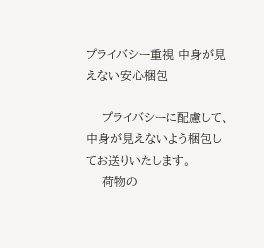プライバシー重視 中身が見えない安心梱包

    プライバシーに配慮して、中身が見えないよう梱包してお送りいたします。
    荷物の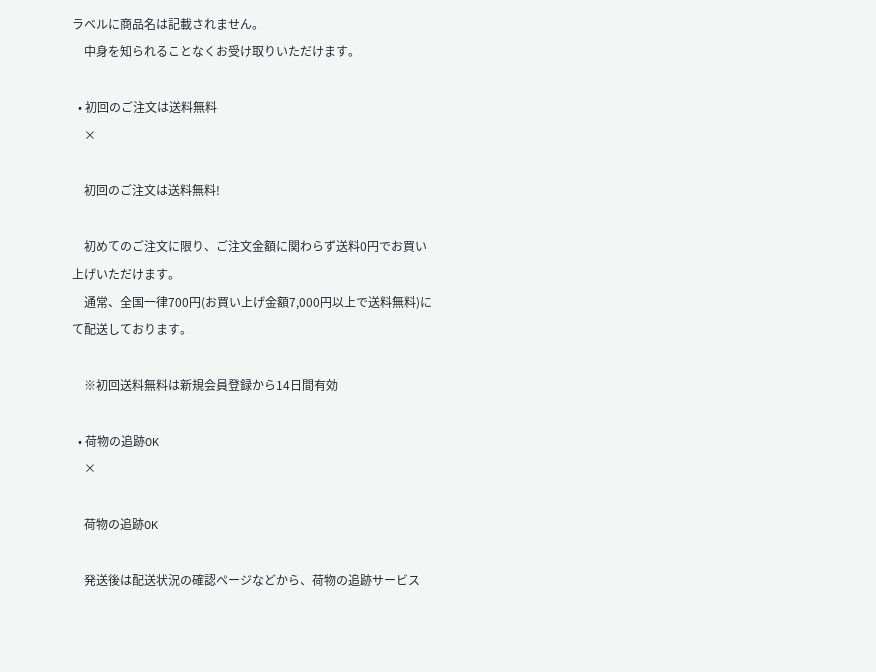ラベルに商品名は記載されません。
    中身を知られることなくお受け取りいただけます。

  • 初回のご注文は送料無料
    ×

    初回のご注文は送料無料!

    初めてのご注文に限り、ご注文金額に関わらず送料0円でお買い上げいただけます。
    通常、全国一律700円(お買い上げ金額7,000円以上で送料無料)にて配送しております。

    ※初回送料無料は新規会員登録から14日間有効

  • 荷物の追跡OK
    ×

    荷物の追跡OK

    発送後は配送状況の確認ページなどから、荷物の追跡サービス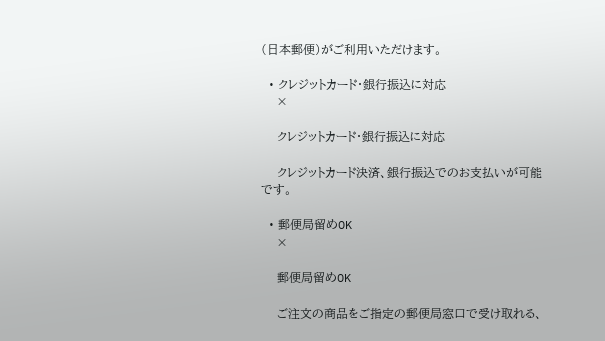(日本郵便)がご利用いただけます。

  • クレジットカード・銀行振込に対応
    ×

    クレジットカード・銀行振込に対応

    クレジットカード決済、銀行振込でのお支払いが可能です。

  • 郵便局留めOK
    ×

    郵便局留めOK

    ご注文の商品をご指定の郵便局窓口で受け取れる、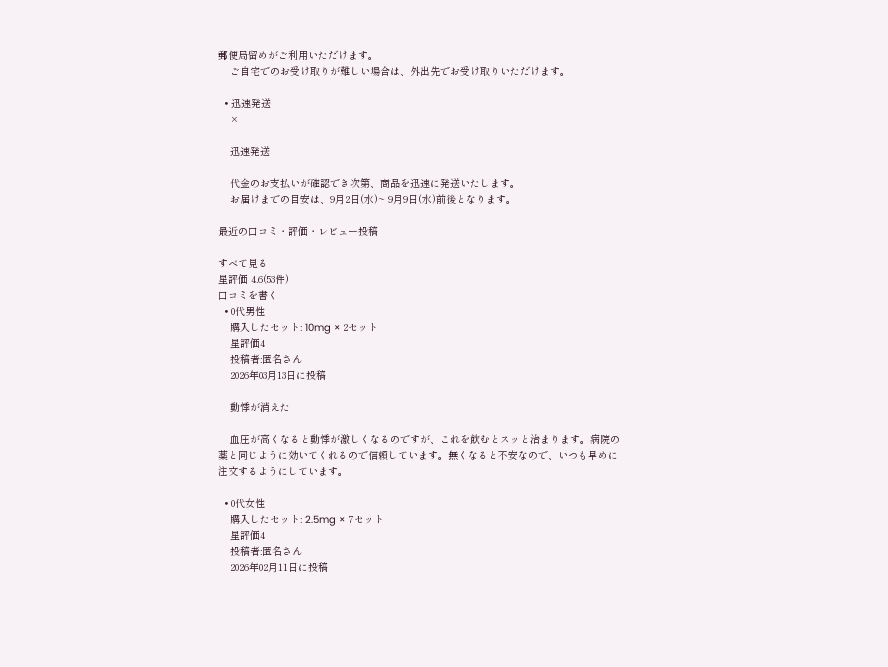郵便局留めがご利用いただけます。
    ご自宅でのお受け取りが難しい場合は、外出先でお受け取りいただけます。

  • 迅速発送
    ×

    迅速発送

    代金のお支払いが確認でき次第、商品を迅速に発送いたします。
    お届けまでの目安は、9月2日(水)~ 9月9日(水)前後となります。

最近の口コミ・評価・レビュー投稿

すべて見る
星評価 4.6(53件)
口コミを書く
  • 0代男性
    購入したセット: 10mg × 2セット
    星評価4
    投稿者:匿名さん
    2026年03月13日に投稿

    動悸が消えた

    血圧が高くなると動悸が激しくなるのですが、これを飲むとスッと治まります。病院の薬と同じように効いてくれるので信頼しています。無くなると不安なので、いつも早めに注文するようにしています。

  • 0代女性
    購入したセット: 2.5mg × 7セット
    星評価4
    投稿者:匿名さん
    2026年02月11日に投稿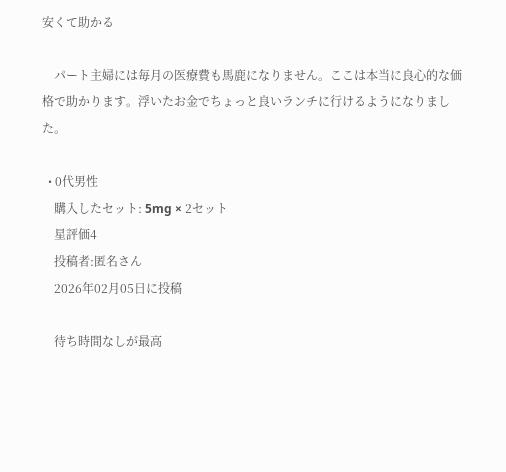安くて助かる

    パート主婦には毎月の医療費も馬鹿になりません。ここは本当に良心的な価格で助かります。浮いたお金でちょっと良いランチに行けるようになりました。

  • 0代男性
    購入したセット: 5mg × 2セット
    星評価4
    投稿者:匿名さん
    2026年02月05日に投稿

    待ち時間なしが最高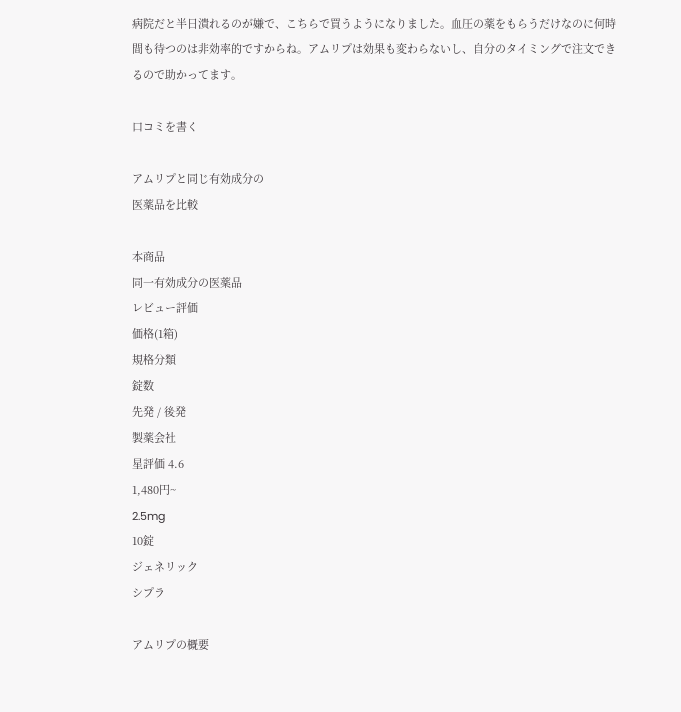病院だと半日潰れるのが嫌で、こちらで買うようになりました。血圧の薬をもらうだけなのに何時間も待つのは非効率的ですからね。アムリプは効果も変わらないし、自分のタイミングで注文できるので助かってます。

口コミを書く

アムリプと同じ有効成分の
医薬品を比較

本商品
同一有効成分の医薬品
レビュー評価
価格(1箱)
規格分類
錠数
先発 / 後発
製薬会社
星評価 4.6
1,480円~
2.5mg
10錠
ジェネリック
シプラ

アムリプの概要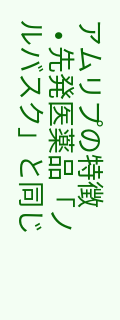アムリプの特徴
  • 先発医薬品「ノルバスク」と同じ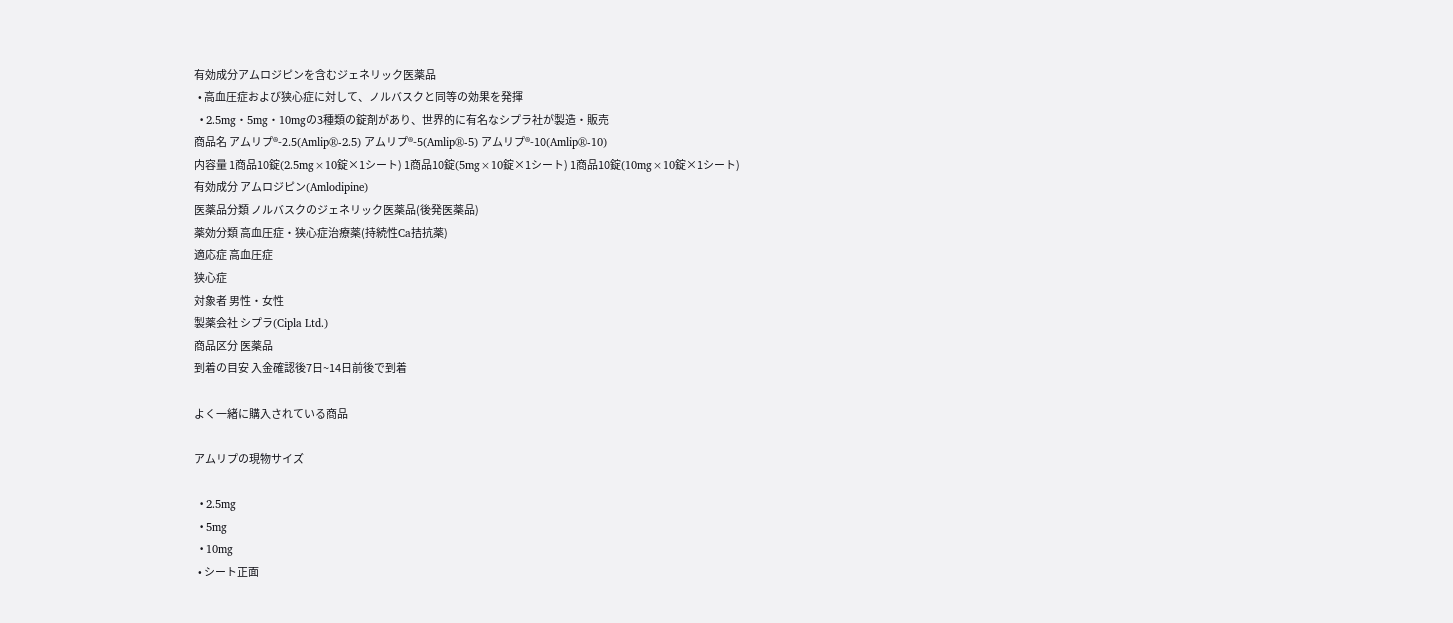有効成分アムロジピンを含むジェネリック医薬品
  • 高血圧症および狭心症に対して、ノルバスクと同等の効果を発揮
  • 2.5mg・5mg・10mgの3種類の錠剤があり、世界的に有名なシプラ社が製造・販売
商品名 アムリプ®-2.5(Amlip®-2.5) アムリプ®-5(Amlip®-5) アムリプ®-10(Amlip®-10)
内容量 1商品10錠(2.5mg×10錠×1シート) 1商品10錠(5mg×10錠×1シート) 1商品10錠(10mg×10錠×1シート)
有効成分 アムロジピン(Amlodipine)
医薬品分類 ノルバスクのジェネリック医薬品(後発医薬品)
薬効分類 高血圧症・狭心症治療薬(持続性Ca拮抗薬)
適応症 高血圧症
狭心症
対象者 男性・女性
製薬会社 シプラ(Cipla Ltd.)
商品区分 医薬品
到着の目安 入金確認後7日~14日前後で到着

よく一緒に購入されている商品

アムリプの現物サイズ

  • 2.5mg
  • 5mg
  • 10mg
  • シート正面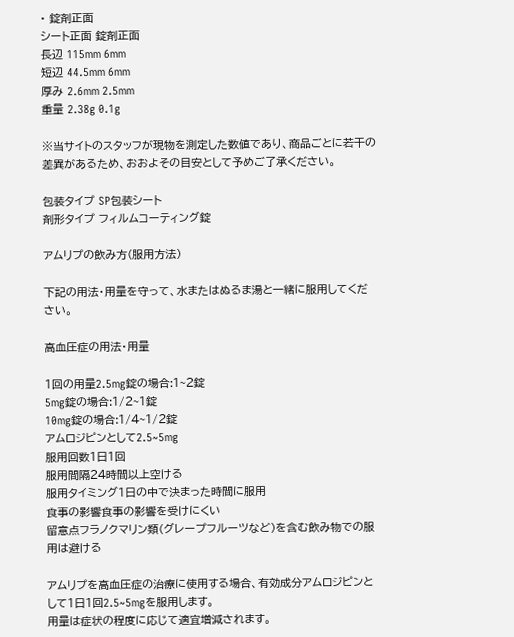• 錠剤正面
シート正面 錠剤正面
長辺 115mm 6mm
短辺 44.5mm 6mm
厚み 2.6mm 2.5mm
重量 2.38g 0.1g

※当サイトのスタッフが現物を測定した数値であり、商品ごとに若干の差異があるため、おおよその目安として予めご了承ください。

包装タイプ SP包装シート
剤形タイプ フィルムコーティング錠

アムリプの飲み方(服用方法)

下記の用法・用量を守って、水またはぬるま湯と一緒に服用してください。

高血圧症の用法・用量

1回の用量2.5mg錠の場合:1~2錠
5mg錠の場合:1/2~1錠
10mg錠の場合:1/4~1/2錠
アムロジピンとして2.5~5mg
服用回数1日1回
服用間隔24時間以上空ける
服用タイミング1日の中で決まった時間に服用
食事の影響食事の影響を受けにくい
留意点フラノクマリン類(グレープフルーツなど)を含む飲み物での服用は避ける

アムリプを高血圧症の治療に使用する場合、有効成分アムロジピンとして1日1回2.5~5mgを服用します。
用量は症状の程度に応じて適宜増減されます。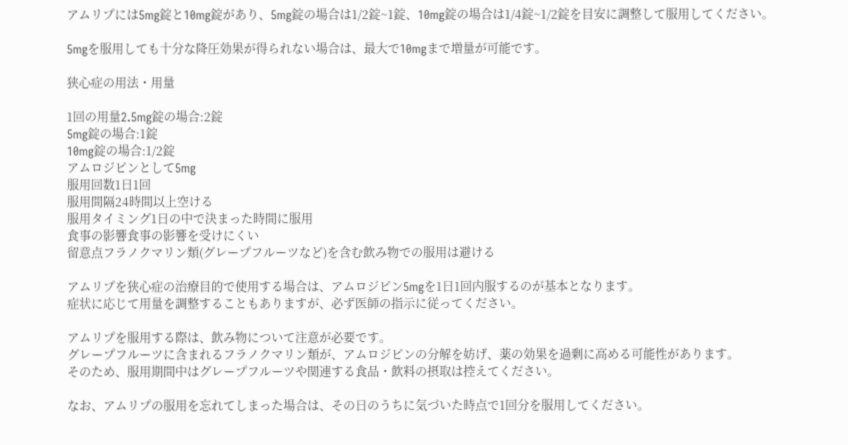アムリプには5mg錠と10mg錠があり、5mg錠の場合は1/2錠~1錠、10mg錠の場合は1/4錠~1/2錠を目安に調整して服用してください。

5mgを服用しても十分な降圧効果が得られない場合は、最大で10mgまで増量が可能です。

狭心症の用法・用量

1回の用量2.5mg錠の場合:2錠
5mg錠の場合:1錠
10mg錠の場合:1/2錠
アムロジピンとして5mg
服用回数1日1回
服用間隔24時間以上空ける
服用タイミング1日の中で決まった時間に服用
食事の影響食事の影響を受けにくい
留意点フラノクマリン類(グレープフルーツなど)を含む飲み物での服用は避ける

アムリプを狭心症の治療目的で使用する場合は、アムロジピン5mgを1日1回内服するのが基本となります。
症状に応じて用量を調整することもありますが、必ず医師の指示に従ってください。

アムリプを服用する際は、飲み物について注意が必要です。
グレープフルーツに含まれるフラノクマリン類が、アムロジピンの分解を妨げ、薬の効果を過剰に高める可能性があります。
そのため、服用期間中はグレープフルーツや関連する食品・飲料の摂取は控えてください。

なお、アムリプの服用を忘れてしまった場合は、その日のうちに気づいた時点で1回分を服用してください。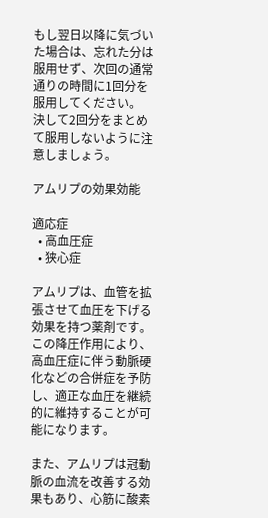もし翌日以降に気づいた場合は、忘れた分は服用せず、次回の通常通りの時間に1回分を服用してください。
決して2回分をまとめて服用しないように注意しましょう。

アムリプの効果効能

適応症
  • 高血圧症
  • 狭心症

アムリプは、血管を拡張させて血圧を下げる効果を持つ薬剤です。
この降圧作用により、高血圧症に伴う動脈硬化などの合併症を予防し、適正な血圧を継続的に維持することが可能になります。

また、アムリプは冠動脈の血流を改善する効果もあり、心筋に酸素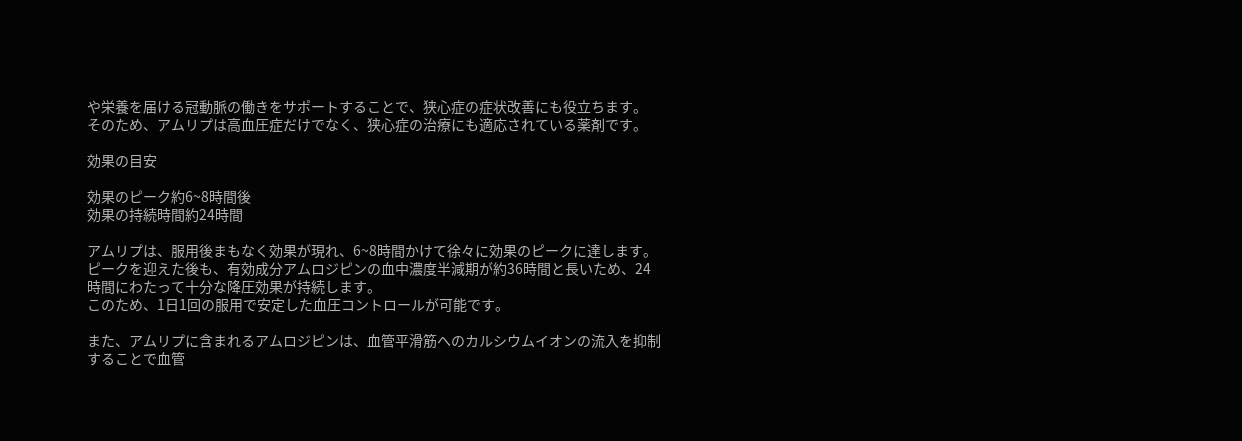や栄養を届ける冠動脈の働きをサポートすることで、狭心症の症状改善にも役立ちます。
そのため、アムリプは高血圧症だけでなく、狭心症の治療にも適応されている薬剤です。

効果の目安

効果のピーク約6~8時間後
効果の持続時間約24時間

アムリプは、服用後まもなく効果が現れ、6~8時間かけて徐々に効果のピークに達します。
ピークを迎えた後も、有効成分アムロジピンの血中濃度半減期が約36時間と長いため、24時間にわたって十分な降圧効果が持続します。
このため、1日1回の服用で安定した血圧コントロールが可能です。

また、アムリプに含まれるアムロジピンは、血管平滑筋へのカルシウムイオンの流入を抑制することで血管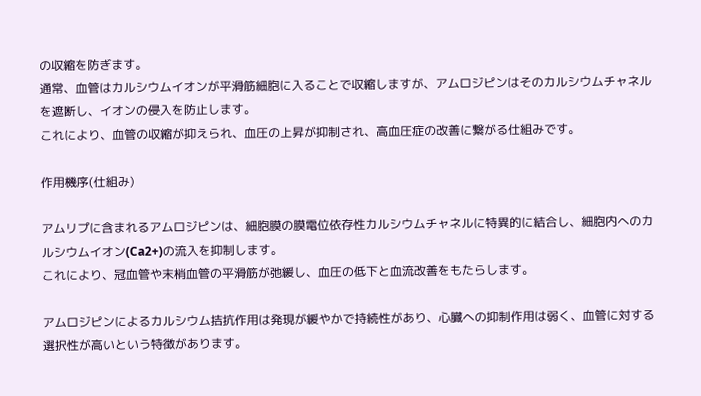の収縮を防ぎます。
通常、血管はカルシウムイオンが平滑筋細胞に入ることで収縮しますが、アムロジピンはそのカルシウムチャネルを遮断し、イオンの侵入を防止します。
これにより、血管の収縮が抑えられ、血圧の上昇が抑制され、高血圧症の改善に繋がる仕組みです。

作用機序(仕組み)

アムリプに含まれるアムロジピンは、細胞膜の膜電位依存性カルシウムチャネルに特異的に結合し、細胞内へのカルシウムイオン(Ca2+)の流入を抑制します。
これにより、冠血管や末梢血管の平滑筋が弛緩し、血圧の低下と血流改善をもたらします。

アムロジピンによるカルシウム拮抗作用は発現が緩やかで持続性があり、心臓への抑制作用は弱く、血管に対する選択性が高いという特徴があります。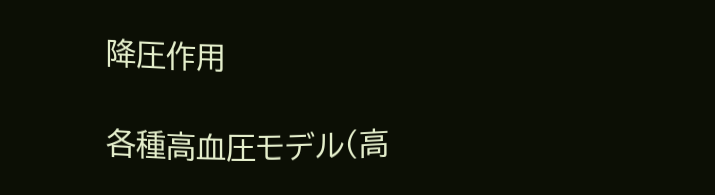降圧作用

各種高血圧モデル(高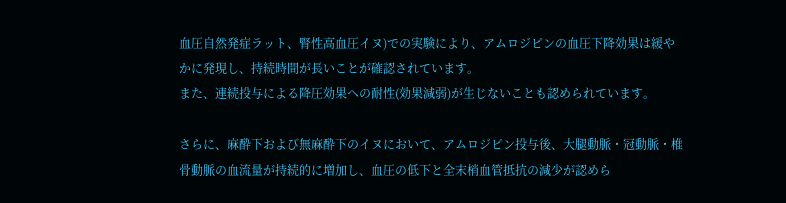血圧自然発症ラット、腎性高血圧イヌ)での実験により、アムロジピンの血圧下降効果は緩やかに発現し、持続時間が長いことが確認されています。
また、連続投与による降圧効果への耐性(効果減弱)が生じないことも認められています。

さらに、麻酔下および無麻酔下のイヌにおいて、アムロジピン投与後、大腿動脈・冠動脈・椎骨動脈の血流量が持続的に増加し、血圧の低下と全末梢血管抵抗の減少が認めら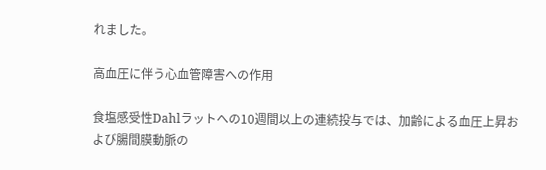れました。

高血圧に伴う心血管障害への作用

食塩感受性Dahlラットへの10週間以上の連続投与では、加齢による血圧上昇および腸間膜動脈の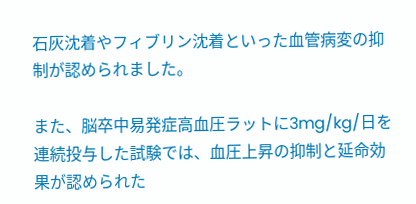石灰沈着やフィブリン沈着といった血管病変の抑制が認められました。

また、脳卒中易発症高血圧ラットに3mg/kg/日を連続投与した試験では、血圧上昇の抑制と延命効果が認められた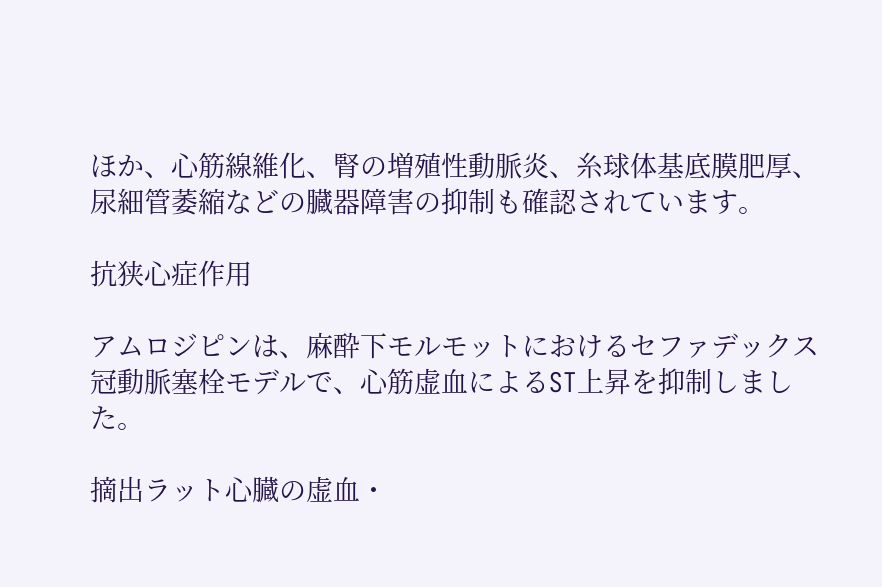ほか、心筋線維化、腎の増殖性動脈炎、糸球体基底膜肥厚、尿細管萎縮などの臓器障害の抑制も確認されています。

抗狭心症作用

アムロジピンは、麻酔下モルモットにおけるセファデックス冠動脈塞栓モデルで、心筋虚血によるST上昇を抑制しました。

摘出ラット心臓の虚血・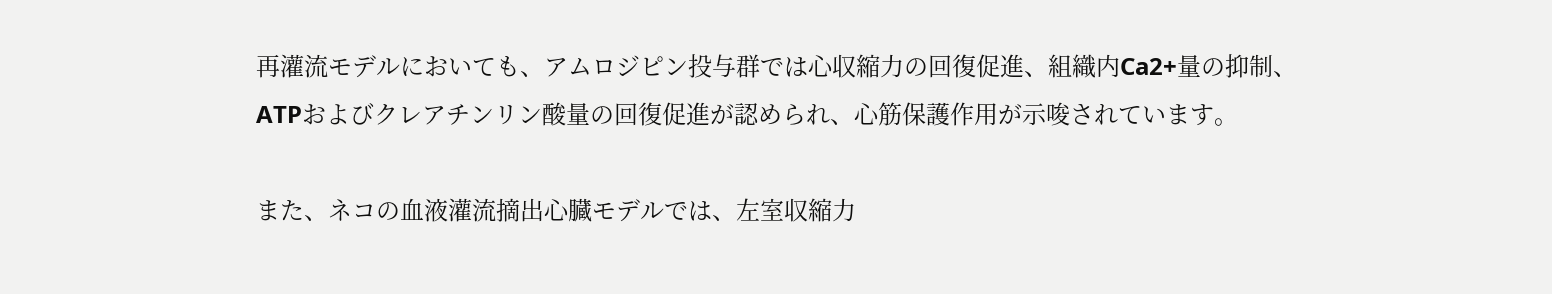再灌流モデルにおいても、アムロジピン投与群では心収縮力の回復促進、組織内Ca2+量の抑制、ATPおよびクレアチンリン酸量の回復促進が認められ、心筋保護作用が示唆されています。

また、ネコの血液灌流摘出心臓モデルでは、左室収縮力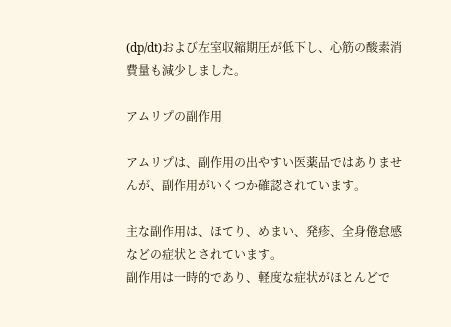(dp/dt)および左室収縮期圧が低下し、心筋の酸素消費量も減少しました。

アムリプの副作用

アムリプは、副作用の出やすい医薬品ではありませんが、副作用がいくつか確認されています。

主な副作用は、ほてり、めまい、発疹、全身倦怠感などの症状とされています。
副作用は一時的であり、軽度な症状がほとんどで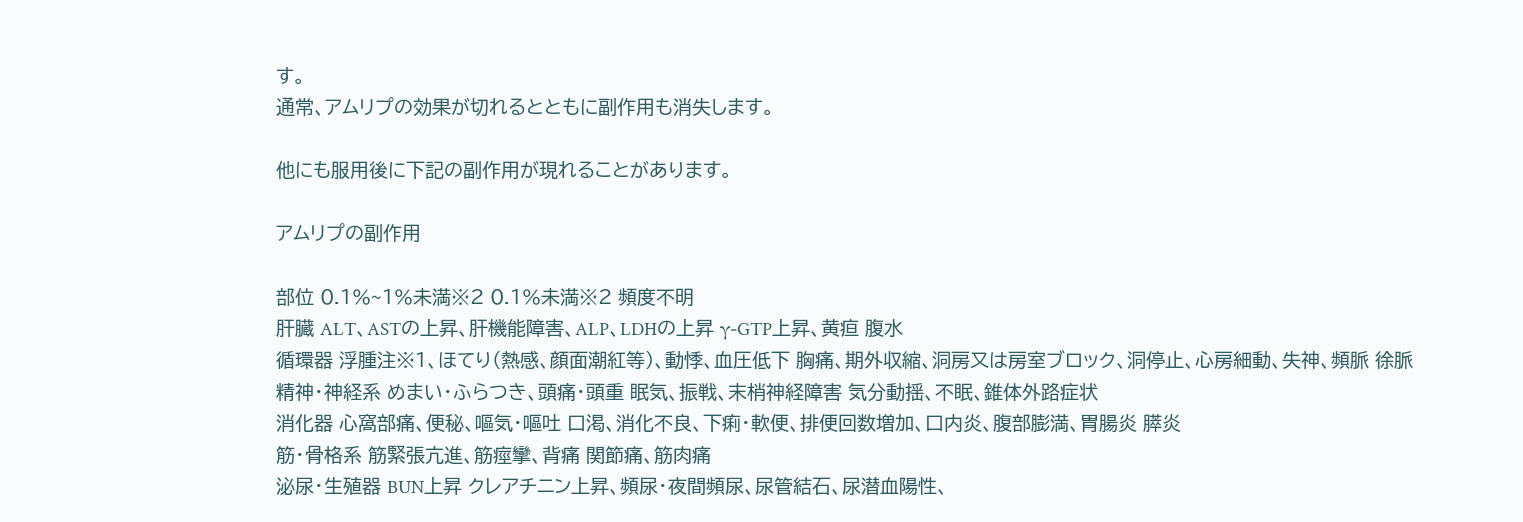す。
通常、アムリプの効果が切れるとともに副作用も消失します。

他にも服用後に下記の副作用が現れることがあります。

アムリプの副作用

部位 0.1%~1%未満※2 0.1%未満※2 頻度不明
肝臓 ALT、ASTの上昇、肝機能障害、ALP、LDHの上昇 γ-GTP上昇、黄疸 腹水
循環器 浮腫注※1、ほてり(熱感、顔面潮紅等)、動悸、血圧低下 胸痛、期外収縮、洞房又は房室ブロック、洞停止、心房細動、失神、頻脈 徐脈
精神・神経系 めまい・ふらつき、頭痛・頭重 眠気、振戦、末梢神経障害 気分動揺、不眠、錐体外路症状
消化器 心窩部痛、便秘、嘔気・嘔吐 口渇、消化不良、下痢・軟便、排便回数増加、口内炎、腹部膨満、胃腸炎 膵炎
筋・骨格系 筋緊張亢進、筋痙攣、背痛 関節痛、筋肉痛
泌尿・生殖器 BUN上昇 クレアチニン上昇、頻尿・夜間頻尿、尿管結石、尿潜血陽性、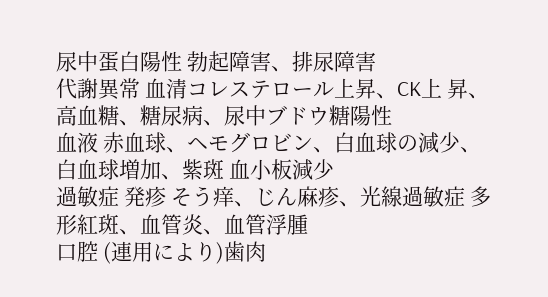尿中蛋白陽性 勃起障害、排尿障害
代謝異常 血清コレステロール上昇、CK上 昇、高血糖、糖尿病、尿中ブドウ糖陽性
血液 赤血球、ヘモグロビン、白血球の減少、白血球増加、紫斑 血小板減少
過敏症 発疹 そう痒、じん麻疹、光線過敏症 多形紅斑、血管炎、血管浮腫
口腔 (連用により)歯肉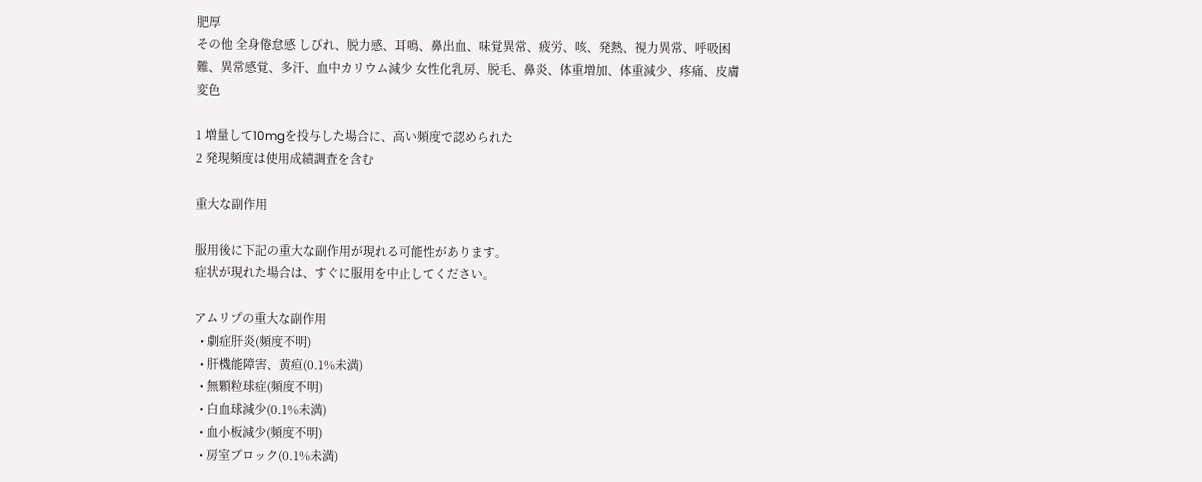肥厚
その他 全身倦怠感 しびれ、脱力感、耳鳴、鼻出血、味覚異常、疲労、咳、発熱、視力異常、呼吸困難、異常感覚、多汗、血中カリウム減少 女性化乳房、脱毛、鼻炎、体重増加、体重減少、疼痛、皮膚変色

1 増量して10mgを投与した場合に、高い頻度で認められた
2 発現頻度は使用成績調査を含む

重大な副作用

服用後に下記の重大な副作用が現れる可能性があります。
症状が現れた場合は、すぐに服用を中止してください。

アムリプの重大な副作用
  • 劇症肝炎(頻度不明)
  • 肝機能障害、黄疸(0.1%未満)
  • 無顆粒球症(頻度不明)
  • 白血球減少(0.1%未満)
  • 血小板減少(頻度不明)
  • 房室ブロック(0.1%未満)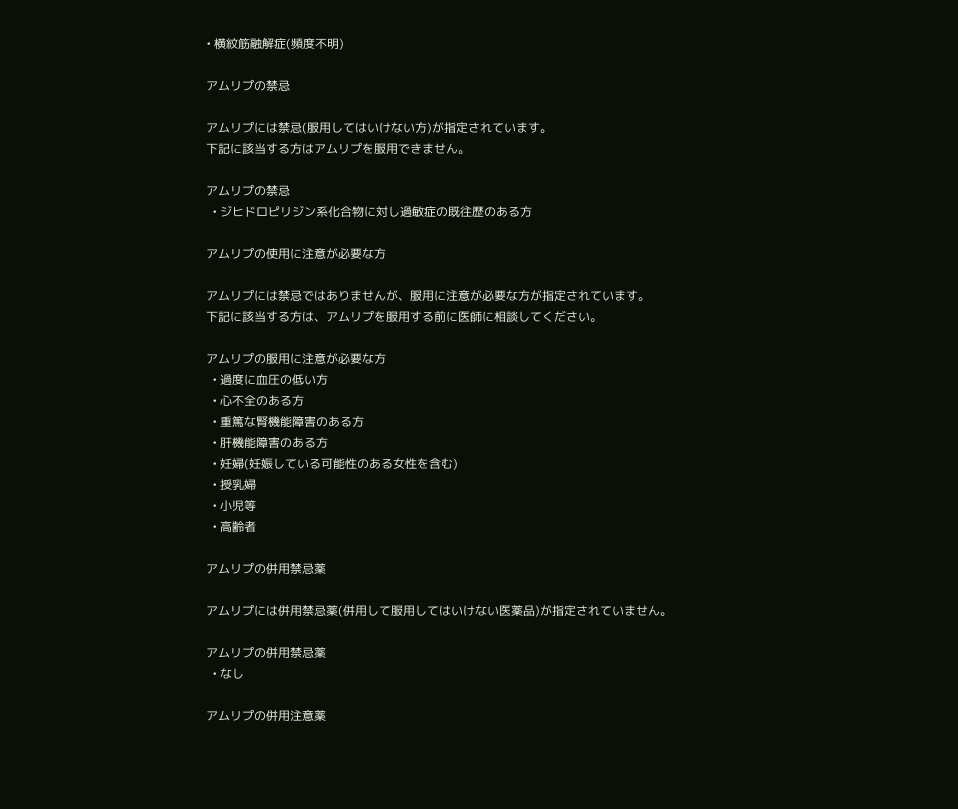• 横紋筋融解症(頻度不明)

アムリプの禁忌

アムリプには禁忌(服用してはいけない方)が指定されています。
下記に該当する方はアムリプを服用できません。

アムリプの禁忌
  • ジヒドロピリジン系化合物に対し過敏症の既往歴のある方

アムリプの使用に注意が必要な方

アムリプには禁忌ではありませんが、服用に注意が必要な方が指定されています。
下記に該当する方は、アムリプを服用する前に医師に相談してください。

アムリプの服用に注意が必要な方
  • 過度に血圧の低い方
  • 心不全のある方
  • 重篤な腎機能障害のある方
  • 肝機能障害のある方
  • 妊婦(妊娠している可能性のある女性を含む)
  • 授乳婦
  • 小児等
  • 高齢者

アムリプの併用禁忌薬

アムリプには併用禁忌薬(併用して服用してはいけない医薬品)が指定されていません。

アムリプの併用禁忌薬
  • なし

アムリプの併用注意薬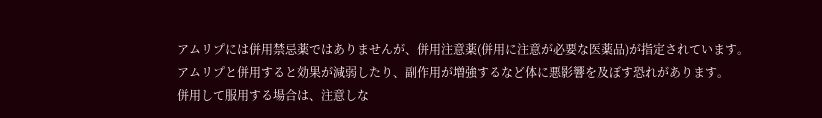アムリプには併用禁忌薬ではありませんが、併用注意薬(併用に注意が必要な医薬品)が指定されています。
アムリプと併用すると効果が減弱したり、副作用が増強するなど体に悪影響を及ぼす恐れがあります。
併用して服用する場合は、注意しな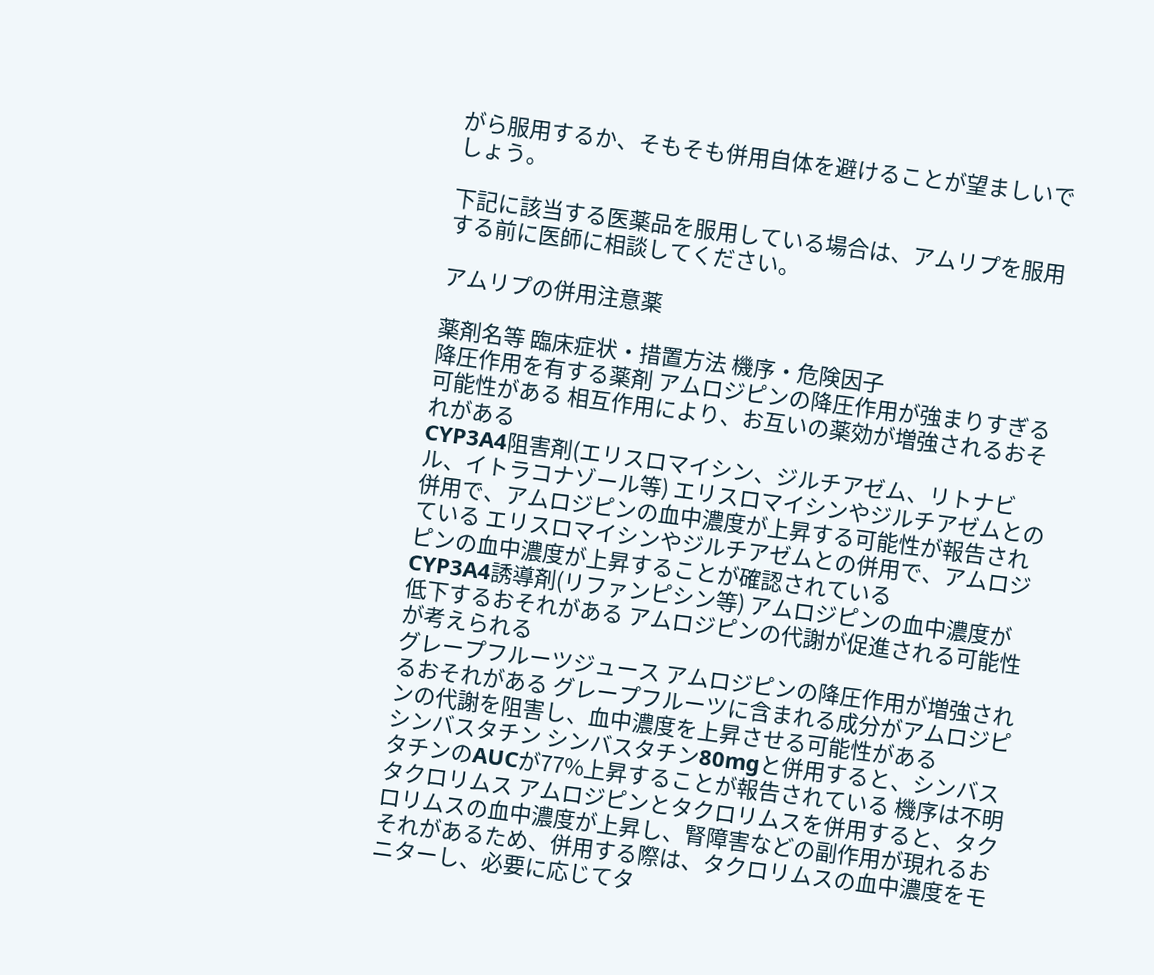がら服用するか、そもそも併用自体を避けることが望ましいでしょう。

下記に該当する医薬品を服用している場合は、アムリプを服用する前に医師に相談してください。

アムリプの併用注意薬

薬剤名等 臨床症状・措置方法 機序・危険因子
降圧作用を有する薬剤 アムロジピンの降圧作用が強まりすぎる可能性がある 相互作用により、お互いの薬効が増強されるおそれがある
CYP3A4阻害剤(エリスロマイシン、ジルチアゼム、リトナビル、イトラコナゾール等) エリスロマイシンやジルチアゼムとの併用で、アムロジピンの血中濃度が上昇する可能性が報告されている エリスロマイシンやジルチアゼムとの併用で、アムロジピンの血中濃度が上昇することが確認されている
CYP3A4誘導剤(リファンピシン等) アムロジピンの血中濃度が低下するおそれがある アムロジピンの代謝が促進される可能性が考えられる
グレープフルーツジュース アムロジピンの降圧作用が増強されるおそれがある グレープフルーツに含まれる成分がアムロジピンの代謝を阻害し、血中濃度を上昇させる可能性がある
シンバスタチン シンバスタチン80mgと併用すると、シンバスタチンのAUCが77%上昇することが報告されている 機序は不明
タクロリムス アムロジピンとタクロリムスを併用すると、タクロリムスの血中濃度が上昇し、腎障害などの副作用が現れるおそれがあるため、併用する際は、タクロリムスの血中濃度をモニターし、必要に応じてタ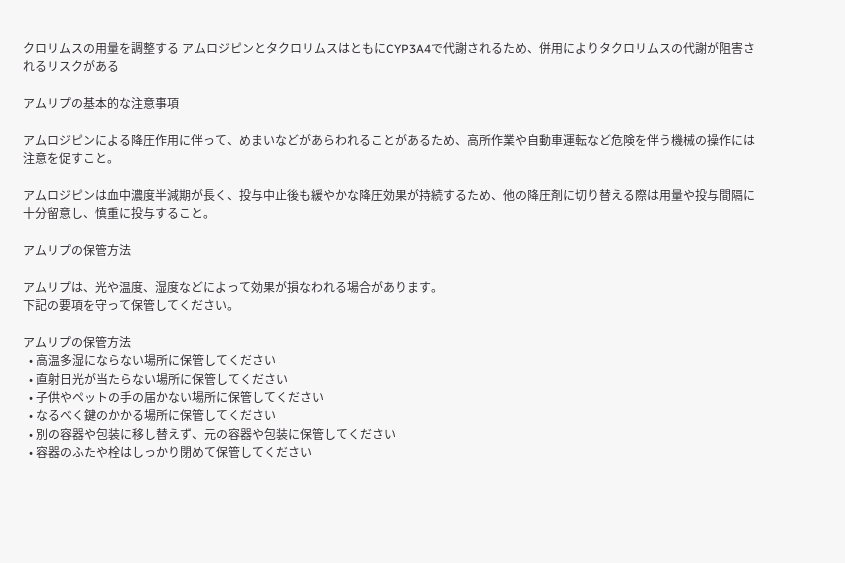クロリムスの用量を調整する アムロジピンとタクロリムスはともにCYP3A4で代謝されるため、併用によりタクロリムスの代謝が阻害されるリスクがある

アムリプの基本的な注意事項

アムロジピンによる降圧作用に伴って、めまいなどがあらわれることがあるため、高所作業や自動車運転など危険を伴う機械の操作には注意を促すこと。

アムロジピンは血中濃度半減期が長く、投与中止後も緩やかな降圧効果が持続するため、他の降圧剤に切り替える際は用量や投与間隔に十分留意し、慎重に投与すること。

アムリプの保管方法

アムリプは、光や温度、湿度などによって効果が損なわれる場合があります。
下記の要項を守って保管してください。

アムリプの保管方法
  • 高温多湿にならない場所に保管してください
  • 直射日光が当たらない場所に保管してください
  • 子供やペットの手の届かない場所に保管してください
  • なるべく鍵のかかる場所に保管してください
  • 別の容器や包装に移し替えず、元の容器や包装に保管してください
  • 容器のふたや栓はしっかり閉めて保管してください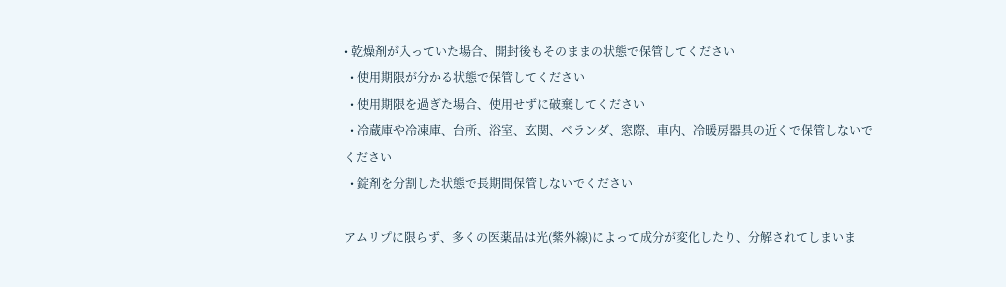• 乾燥剤が入っていた場合、開封後もそのままの状態で保管してください
  • 使用期限が分かる状態で保管してください
  • 使用期限を過ぎた場合、使用せずに破棄してください
  • 冷蔵庫や冷凍庫、台所、浴室、玄関、ベランダ、窓際、車内、冷暖房器具の近くで保管しないでください
  • 錠剤を分割した状態で長期間保管しないでください

アムリプに限らず、多くの医薬品は光(紫外線)によって成分が変化したり、分解されてしまいま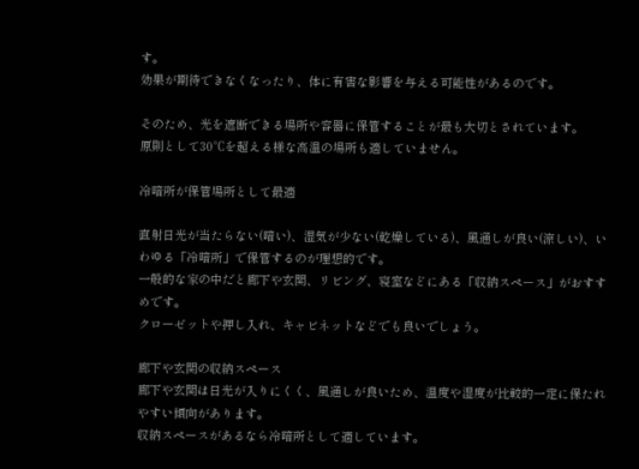す。
効果が期待できなくなったり、体に有害な影響を与える可能性があるのです。

そのため、光を遮断できる場所や容器に保管することが最も大切とされています。
原則として30℃を超える様な高温の場所も適していません。

冷暗所が保管場所として最適

直射日光が当たらない(暗い)、湿気が少ない(乾燥している)、風通しが良い(涼しい)、いわゆる「冷暗所」で保管するのが理想的です。
一般的な家の中だと廊下や玄関、リビング、寝室などにある「収納スペース」がおすすめです。
クローゼットや押し入れ、キャビネットなどでも良いでしょう。

廊下や玄関の収納スペース
廊下や玄関は日光が入りにくく、風通しが良いため、温度や湿度が比較的一定に保たれやすい傾向があります。
収納スペースがあるなら冷暗所として適しています。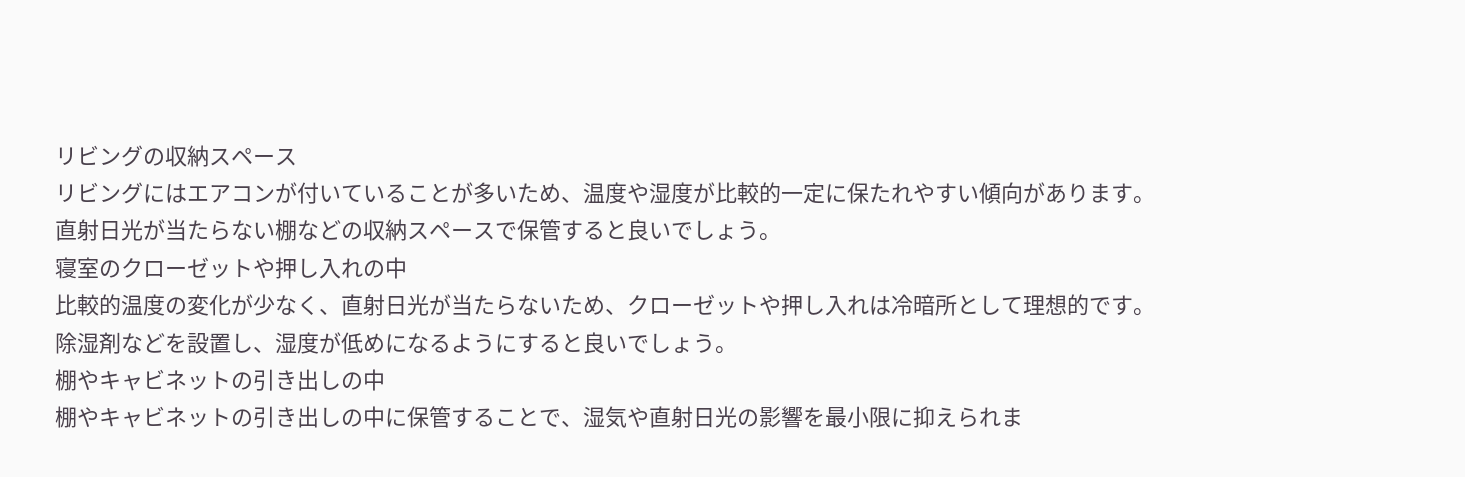リビングの収納スペース
リビングにはエアコンが付いていることが多いため、温度や湿度が比較的一定に保たれやすい傾向があります。
直射日光が当たらない棚などの収納スペースで保管すると良いでしょう。
寝室のクローゼットや押し入れの中
比較的温度の変化が少なく、直射日光が当たらないため、クローゼットや押し入れは冷暗所として理想的です。
除湿剤などを設置し、湿度が低めになるようにすると良いでしょう。
棚やキャビネットの引き出しの中
棚やキャビネットの引き出しの中に保管することで、湿気や直射日光の影響を最小限に抑えられま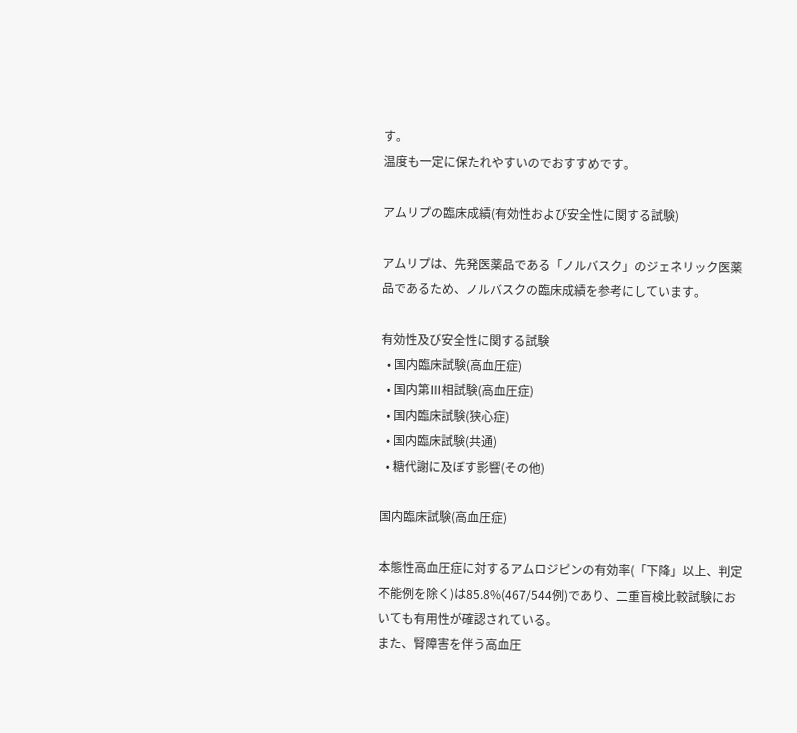す。
温度も一定に保たれやすいのでおすすめです。

アムリプの臨床成績(有効性および安全性に関する試験)

アムリプは、先発医薬品である「ノルバスク」のジェネリック医薬品であるため、ノルバスクの臨床成績を参考にしています。

有効性及び安全性に関する試験
  • 国内臨床試験(高血圧症)
  • 国内第Ⅲ相試験(高血圧症)
  • 国内臨床試験(狭心症)
  • 国内臨床試験(共通)
  • 糖代謝に及ぼす影響(その他)

国内臨床試験(高血圧症)

本態性高血圧症に対するアムロジピンの有効率(「下降」以上、判定不能例を除く)は85.8%(467/544例)であり、二重盲検比較試験においても有用性が確認されている。
また、腎障害を伴う高血圧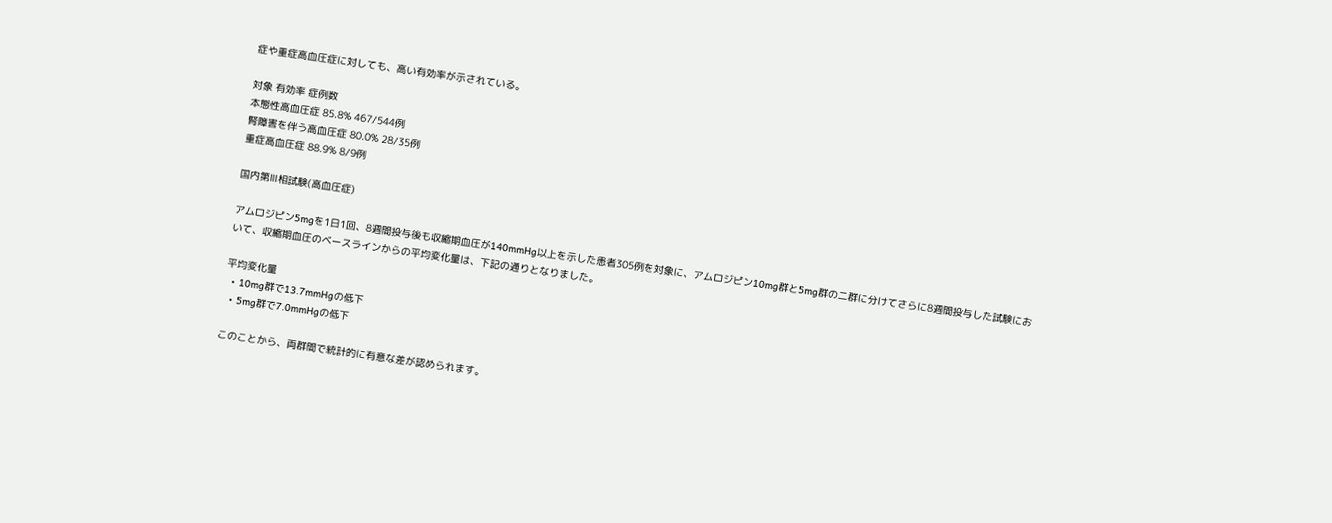症や重症高血圧症に対しても、高い有効率が示されている。

対象 有効率 症例数
本態性高血圧症 85.8% 467/544例
腎障害を伴う高血圧症 80.0% 28/35例
重症高血圧症 88.9% 8/9例

国内第Ⅲ相試験(高血圧症)

アムロジピン5mgを1日1回、8週間投与後も収縮期血圧が140mmHg以上を示した患者305例を対象に、アムロジピン10mg群と5mg群の二群に分けてさらに8週間投与した試験において、収縮期血圧のベースラインからの平均変化量は、下記の通りとなりました。

平均変化量
  • 10mg群で13.7mmHgの低下
  • 5mg群で7.0mmHgの低下

このことから、両群間で統計的に有意な差が認められます。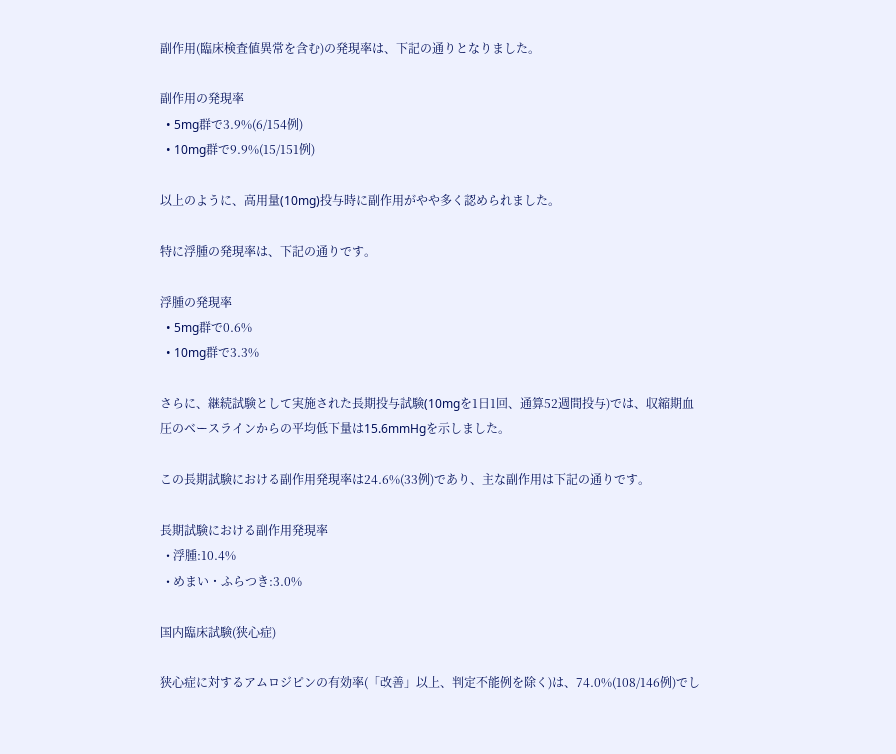副作用(臨床検査値異常を含む)の発現率は、下記の通りとなりました。

副作用の発現率
  • 5mg群で3.9%(6/154例)
  • 10mg群で9.9%(15/151例)

以上のように、高用量(10mg)投与時に副作用がやや多く認められました。

特に浮腫の発現率は、下記の通りです。

浮腫の発現率
  • 5mg群で0.6%
  • 10mg群で3.3%

さらに、継続試験として実施された長期投与試験(10mgを1日1回、通算52週間投与)では、収縮期血圧のベースラインからの平均低下量は15.6mmHgを示しました。

この長期試験における副作用発現率は24.6%(33例)であり、主な副作用は下記の通りです。

長期試験における副作用発現率
  • 浮腫:10.4%
  • めまい・ふらつき:3.0%

国内臨床試験(狭心症)

狭心症に対するアムロジピンの有効率(「改善」以上、判定不能例を除く)は、74.0%(108/146例)でし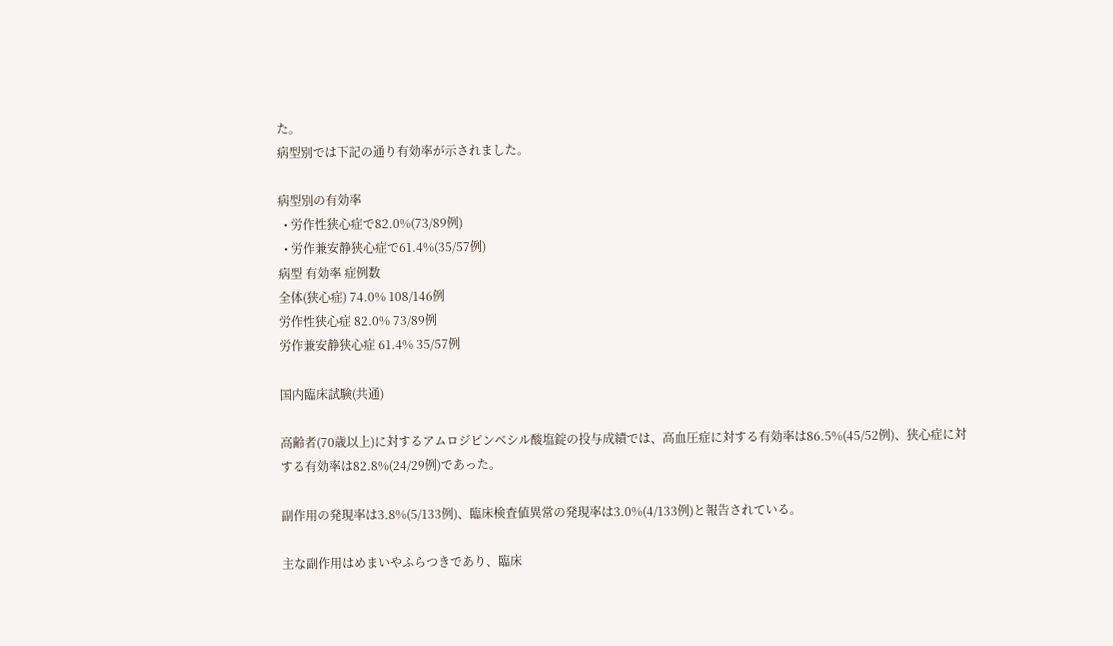た。
病型別では下記の通り有効率が示されました。

病型別の有効率
  • 労作性狭心症で82.0%(73/89例)
  • 労作兼安静狭心症で61.4%(35/57例)
病型 有効率 症例数
全体(狭心症) 74.0% 108/146例
労作性狭心症 82.0% 73/89例
労作兼安静狭心症 61.4% 35/57例

国内臨床試験(共通)

高齢者(70歳以上)に対するアムロジピンベシル酸塩錠の投与成績では、高血圧症に対する有効率は86.5%(45/52例)、狭心症に対する有効率は82.8%(24/29例)であった。

副作用の発現率は3.8%(5/133例)、臨床検査値異常の発現率は3.0%(4/133例)と報告されている。

主な副作用はめまいやふらつきであり、臨床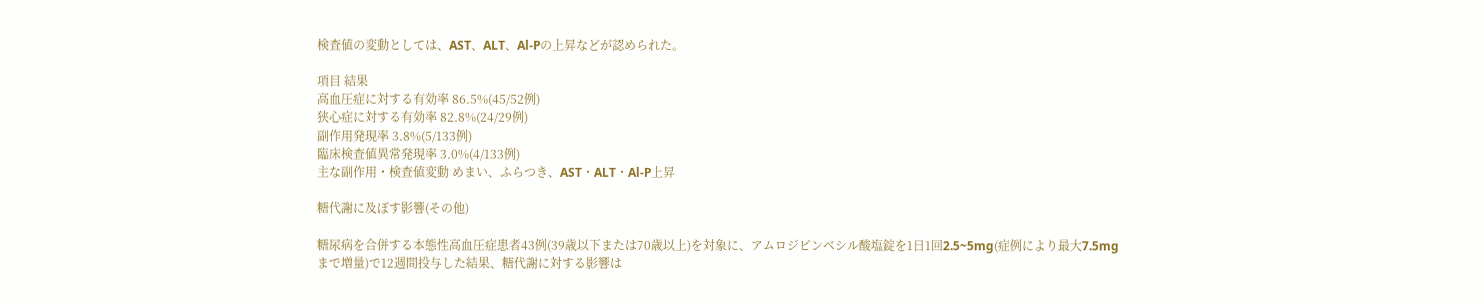検査値の変動としては、AST、ALT、Al-Pの上昇などが認められた。

項目 結果
高血圧症に対する有効率 86.5%(45/52例)
狭心症に対する有効率 82.8%(24/29例)
副作用発現率 3.8%(5/133例)
臨床検査値異常発現率 3.0%(4/133例)
主な副作用・検査値変動 めまい、ふらつき、AST・ALT・Al-P上昇

糖代謝に及ぼす影響(その他)

糖尿病を合併する本態性高血圧症患者43例(39歳以下または70歳以上)を対象に、アムロジピンベシル酸塩錠を1日1回2.5~5mg(症例により最大7.5mgまで増量)で12週間投与した結果、糖代謝に対する影響は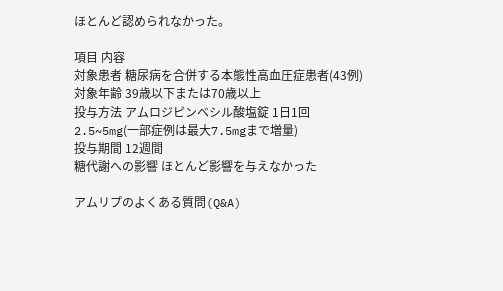ほとんど認められなかった。

項目 内容
対象患者 糖尿病を合併する本態性高血圧症患者(43例)
対象年齢 39歳以下または70歳以上
投与方法 アムロジピンベシル酸塩錠 1日1回 2.5~5mg(一部症例は最大7.5mgまで増量)
投与期間 12週間
糖代謝への影響 ほとんど影響を与えなかった

アムリプのよくある質問(Q&A)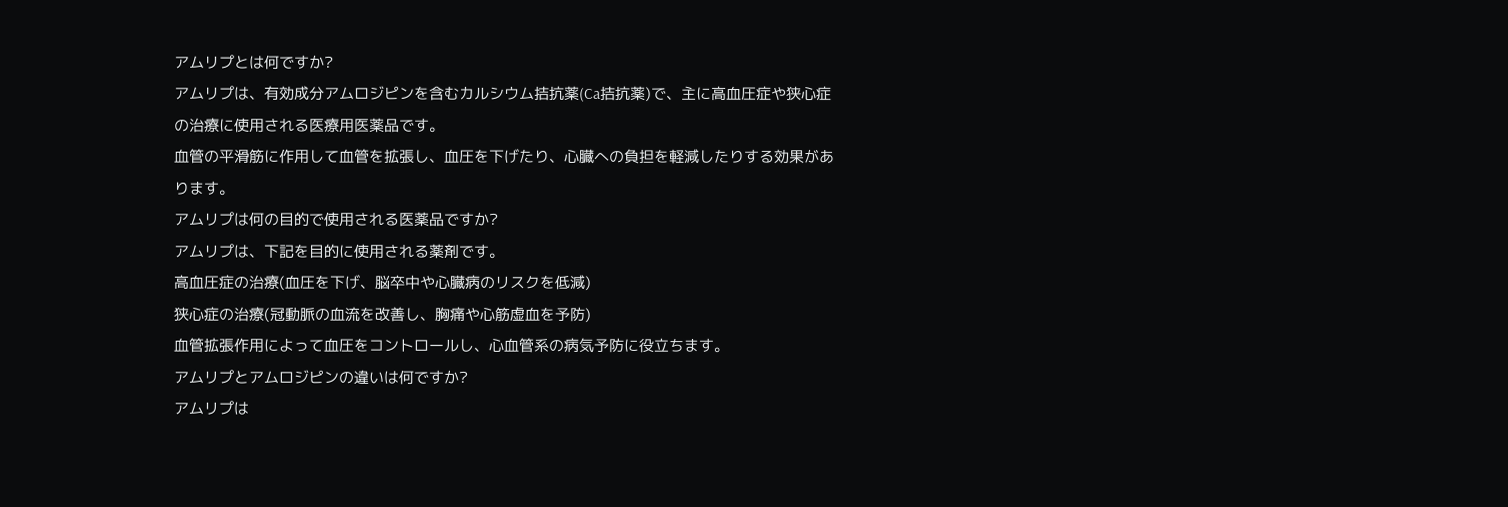アムリプとは何ですか?
アムリプは、有効成分アムロジピンを含むカルシウム拮抗薬(Ca拮抗薬)で、主に高血圧症や狭心症の治療に使用される医療用医薬品です。
血管の平滑筋に作用して血管を拡張し、血圧を下げたり、心臓への負担を軽減したりする効果があります。
アムリプは何の目的で使用される医薬品ですか?
アムリプは、下記を目的に使用される薬剤です。
高血圧症の治療(血圧を下げ、脳卒中や心臓病のリスクを低減)
狭心症の治療(冠動脈の血流を改善し、胸痛や心筋虚血を予防)
血管拡張作用によって血圧をコントロールし、心血管系の病気予防に役立ちます。
アムリプとアムロジピンの違いは何ですか?
アムリプは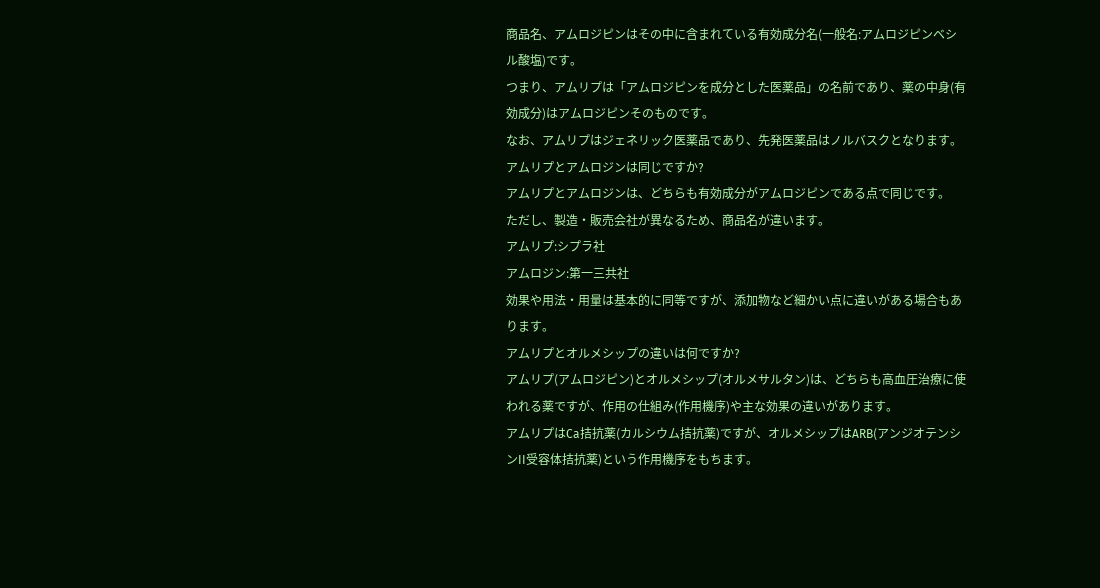商品名、アムロジピンはその中に含まれている有効成分名(一般名:アムロジピンベシル酸塩)です。
つまり、アムリプは「アムロジピンを成分とした医薬品」の名前であり、薬の中身(有効成分)はアムロジピンそのものです。
なお、アムリプはジェネリック医薬品であり、先発医薬品はノルバスクとなります。
アムリプとアムロジンは同じですか?
アムリプとアムロジンは、どちらも有効成分がアムロジピンである点で同じです。
ただし、製造・販売会社が異なるため、商品名が違います。
アムリプ:シプラ社
アムロジン:第一三共社
効果や用法・用量は基本的に同等ですが、添加物など細かい点に違いがある場合もあります。
アムリプとオルメシップの違いは何ですか?
アムリプ(アムロジピン)とオルメシップ(オルメサルタン)は、どちらも高血圧治療に使われる薬ですが、作用の仕組み(作用機序)や主な効果の違いがあります。
アムリプはCa拮抗薬(カルシウム拮抗薬)ですが、オルメシップはARB(アンジオテンシンII受容体拮抗薬)という作用機序をもちます。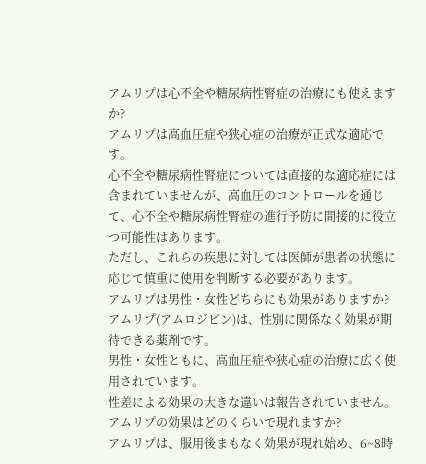アムリプは心不全や糖尿病性腎症の治療にも使えますか?
アムリプは高血圧症や狭心症の治療が正式な適応です。
心不全や糖尿病性腎症については直接的な適応症には含まれていませんが、高血圧のコントロールを通じて、心不全や糖尿病性腎症の進行予防に間接的に役立つ可能性はあります。
ただし、これらの疾患に対しては医師が患者の状態に応じて慎重に使用を判断する必要があります。
アムリプは男性・女性どちらにも効果がありますか?
アムリプ(アムロジピン)は、性別に関係なく効果が期待できる薬剤です。
男性・女性ともに、高血圧症や狭心症の治療に広く使用されています。
性差による効果の大きな違いは報告されていません。
アムリプの効果はどのくらいで現れますか?
アムリプは、服用後まもなく効果が現れ始め、6~8時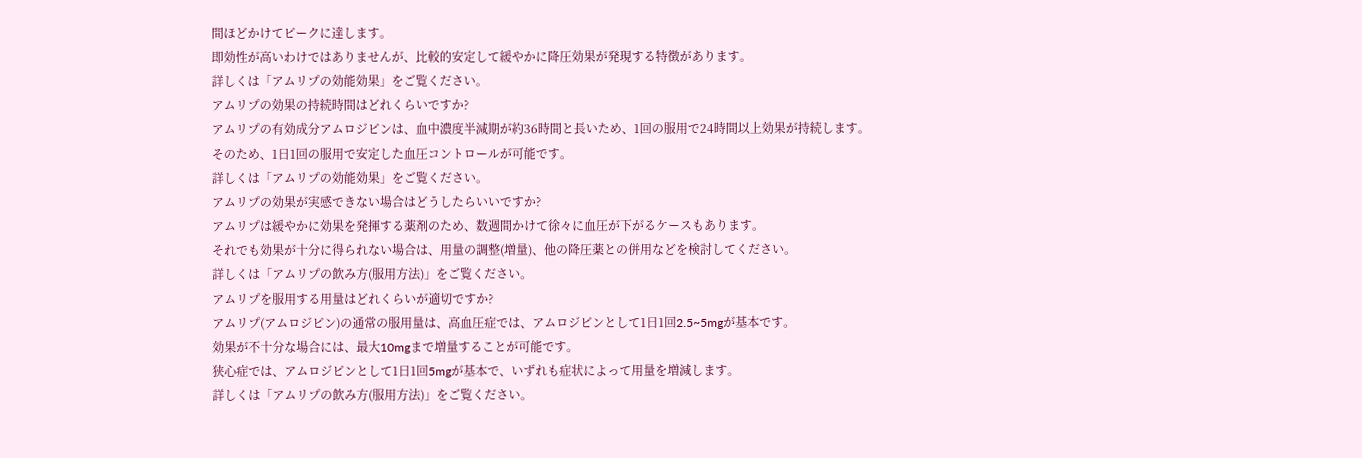間ほどかけてピークに達します。
即効性が高いわけではありませんが、比較的安定して緩やかに降圧効果が発現する特徴があります。
詳しくは「アムリプの効能効果」をご覧ください。
アムリプの効果の持続時間はどれくらいですか?
アムリプの有効成分アムロジピンは、血中濃度半減期が約36時間と長いため、1回の服用で24時間以上効果が持続します。
そのため、1日1回の服用で安定した血圧コントロールが可能です。
詳しくは「アムリプの効能効果」をご覧ください。
アムリプの効果が実感できない場合はどうしたらいいですか?
アムリプは緩やかに効果を発揮する薬剤のため、数週間かけて徐々に血圧が下がるケースもあります。
それでも効果が十分に得られない場合は、用量の調整(増量)、他の降圧薬との併用などを検討してください。
詳しくは「アムリプの飲み方(服用方法)」をご覧ください。
アムリプを服用する用量はどれくらいが適切ですか?
アムリプ(アムロジピン)の通常の服用量は、高血圧症では、アムロジピンとして1日1回2.5~5mgが基本です。
効果が不十分な場合には、最大10mgまで増量することが可能です。
狭心症では、アムロジピンとして1日1回5mgが基本で、いずれも症状によって用量を増減します。
詳しくは「アムリプの飲み方(服用方法)」をご覧ください。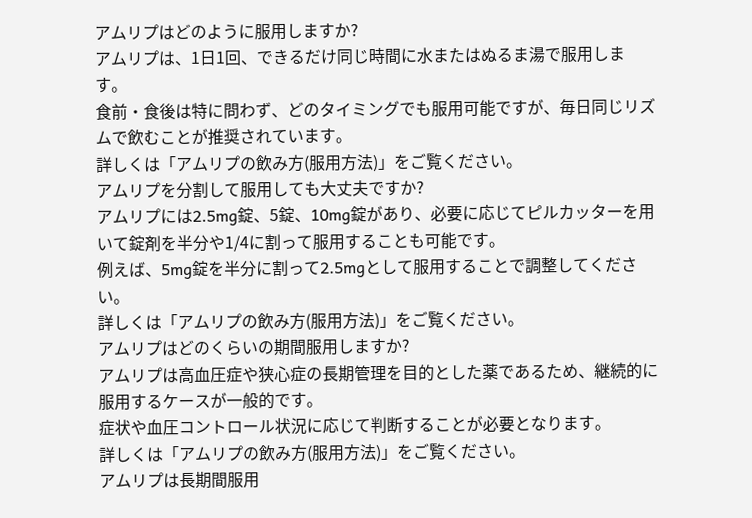アムリプはどのように服用しますか?
アムリプは、1日1回、できるだけ同じ時間に水またはぬるま湯で服用します。
食前・食後は特に問わず、どのタイミングでも服用可能ですが、毎日同じリズムで飲むことが推奨されています。
詳しくは「アムリプの飲み方(服用方法)」をご覧ください。
アムリプを分割して服用しても大丈夫ですか?
アムリプには2.5mg錠、5錠、10mg錠があり、必要に応じてピルカッターを用いて錠剤を半分や1/4に割って服用することも可能です。
例えば、5mg錠を半分に割って2.5mgとして服用することで調整してください。
詳しくは「アムリプの飲み方(服用方法)」をご覧ください。
アムリプはどのくらいの期間服用しますか?
アムリプは高血圧症や狭心症の長期管理を目的とした薬であるため、継続的に服用するケースが一般的です。
症状や血圧コントロール状況に応じて判断することが必要となります。
詳しくは「アムリプの飲み方(服用方法)」をご覧ください。
アムリプは長期間服用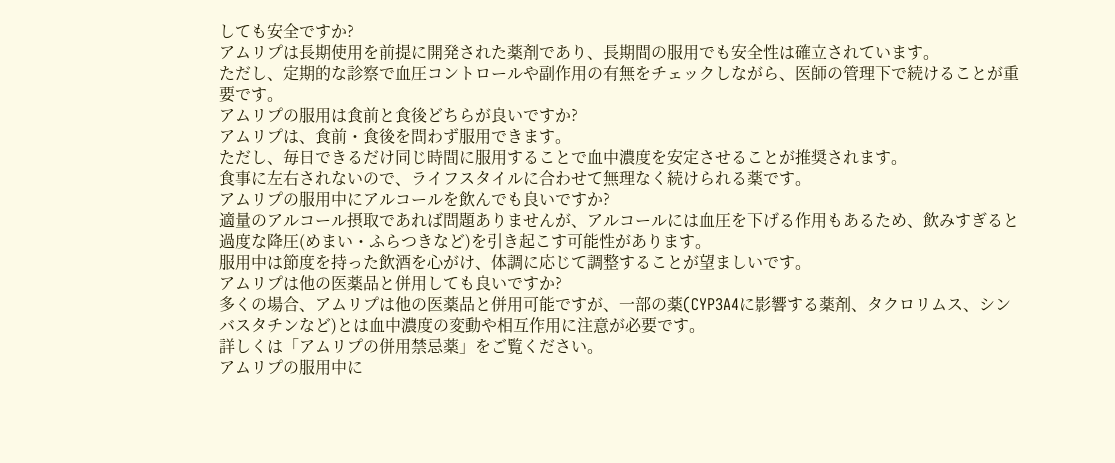しても安全ですか?
アムリプは長期使用を前提に開発された薬剤であり、長期間の服用でも安全性は確立されています。
ただし、定期的な診察で血圧コントロールや副作用の有無をチェックしながら、医師の管理下で続けることが重要です。
アムリプの服用は食前と食後どちらが良いですか?
アムリプは、食前・食後を問わず服用できます。
ただし、毎日できるだけ同じ時間に服用することで血中濃度を安定させることが推奨されます。
食事に左右されないので、ライフスタイルに合わせて無理なく続けられる薬です。
アムリプの服用中にアルコールを飲んでも良いですか?
適量のアルコール摂取であれば問題ありませんが、アルコールには血圧を下げる作用もあるため、飲みすぎると過度な降圧(めまい・ふらつきなど)を引き起こす可能性があります。
服用中は節度を持った飲酒を心がけ、体調に応じて調整することが望ましいです。
アムリプは他の医薬品と併用しても良いですか?
多くの場合、アムリプは他の医薬品と併用可能ですが、一部の薬(CYP3A4に影響する薬剤、タクロリムス、シンバスタチンなど)とは血中濃度の変動や相互作用に注意が必要です。
詳しくは「アムリプの併用禁忌薬」をご覧ください。
アムリプの服用中に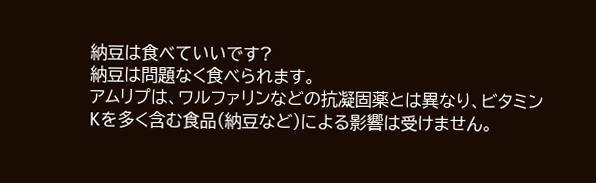納豆は食べていいです?
納豆は問題なく食べられます。
アムリプは、ワルファリンなどの抗凝固薬とは異なり、ビタミンKを多く含む食品(納豆など)による影響は受けません。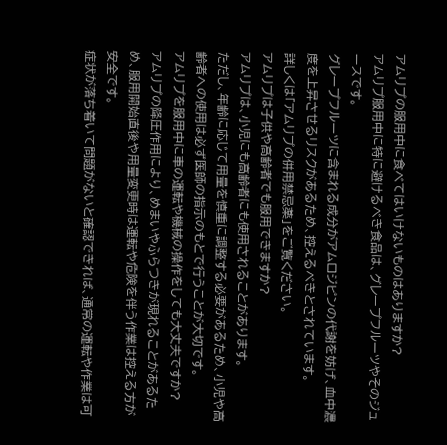アムリプの服用中に食べてはいけないものはありますか?
アムリプ服用中に特に避けるべき食品は、グレープフルーツやそのジュースです。
グレープフルーツに含まれる成分がアムロジピンの代謝を妨げ、血中濃度を上昇させるリスクがあるため、控えるべきとされています。
詳しくは「アムリプの併用禁忌薬」をご覧ください。
アムリプは子供や高齢者でも服用できますか?
アムリプは、小児にも高齢者にも使用されることがあります。
ただし、年齢に応じて用量を慎重に調整する必要があるため、小児や高齢者への使用は必ず医師の指示のもとで行うことが大切です。
アムリプを服用中に車の運転や機械の操作をしても大丈夫ですか?
アムリプの降圧作用により、めまいやふらつきが現れることがあるため、服用開始直後や用量変更時は運転や危険を伴う作業は控える方が安全です。
症状が落ち着いて問題がないと確認できれば、通常の運転や作業は可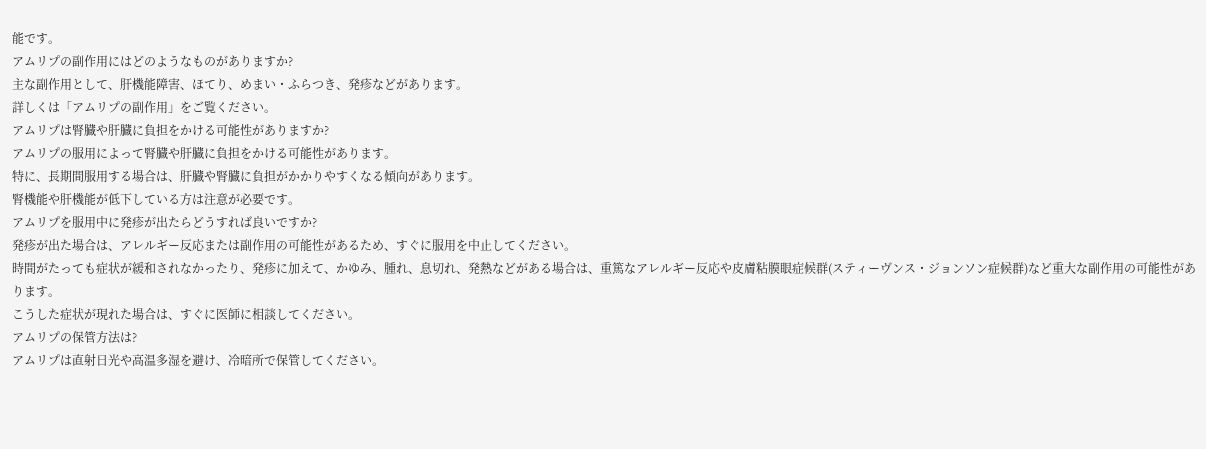能です。
アムリプの副作用にはどのようなものがありますか?
主な副作用として、肝機能障害、ほてり、めまい・ふらつき、発疹などがあります。
詳しくは「アムリプの副作用」をご覧ください。
アムリプは腎臓や肝臓に負担をかける可能性がありますか?
アムリプの服用によって腎臓や肝臓に負担をかける可能性があります。
特に、長期間服用する場合は、肝臓や腎臓に負担がかかりやすくなる傾向があります。
腎機能や肝機能が低下している方は注意が必要です。
アムリプを服用中に発疹が出たらどうすれば良いですか?
発疹が出た場合は、アレルギー反応または副作用の可能性があるため、すぐに服用を中止してください。
時間がたっても症状が緩和されなかったり、発疹に加えて、かゆみ、腫れ、息切れ、発熱などがある場合は、重篤なアレルギー反応や皮膚粘膜眼症候群(スティーヴンス・ジョンソン症候群)など重大な副作用の可能性があります。
こうした症状が現れた場合は、すぐに医師に相談してください。
アムリプの保管方法は?
アムリプは直射日光や高温多湿を避け、冷暗所で保管してください。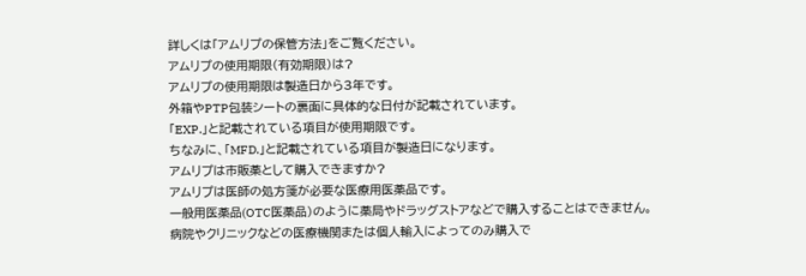詳しくは「アムリプの保管方法」をご覧ください。
アムリプの使用期限(有効期限)は?
アムリプの使用期限は製造日から3年です。
外箱やPTP包装シートの裏面に具体的な日付が記載されています。
「EXP.」と記載されている項目が使用期限です。
ちなみに、「MFD.」と記載されている項目が製造日になります。
アムリプは市販薬として購入できますか?
アムリプは医師の処方箋が必要な医療用医薬品です。
一般用医薬品(OTC医薬品)のように薬局やドラッグストアなどで購入することはできません。
病院やクリニックなどの医療機関または個人輸入によってのみ購入で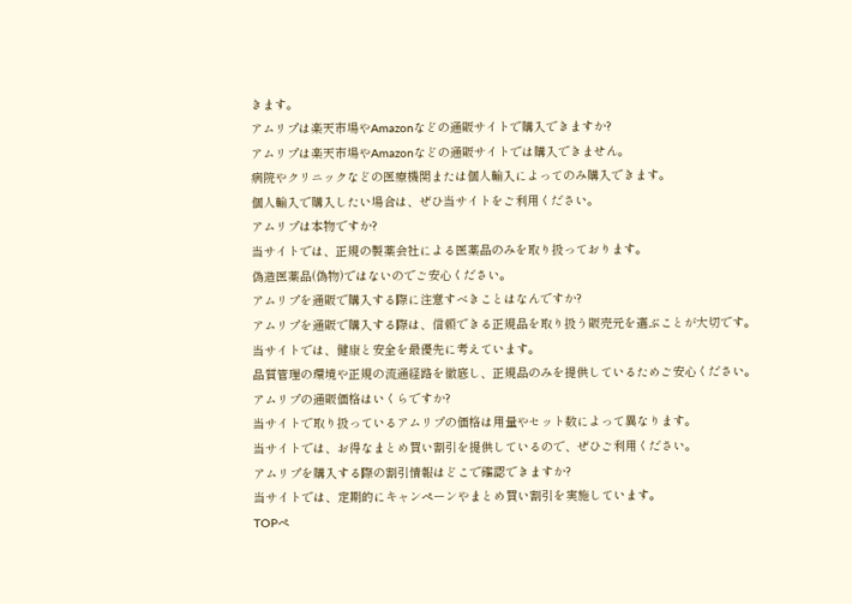きます。
アムリプは楽天市場やAmazonなどの通販サイトで購入できますか?
アムリプは楽天市場やAmazonなどの通販サイトでは購入できません。
病院やクリニックなどの医療機関または個人輸入によってのみ購入できます。
個人輸入で購入したい場合は、ぜひ当サイトをご利用ください。
アムリプは本物ですか?
当サイトでは、正規の製薬会社による医薬品のみを取り扱っております。
偽造医薬品(偽物)ではないのでご安心ください。
アムリプを通販で購入する際に注意すべきことはなんですか?
アムリプを通販で購入する際は、信頼できる正規品を取り扱う販売元を選ぶことが大切です。
当サイトでは、健康と安全を最優先に考えています。
品質管理の環境や正規の流通経路を徹底し、正規品のみを提供しているためご安心ください。
アムリプの通販価格はいくらですか?
当サイトで取り扱っているアムリプの価格は用量やセット数によって異なります。
当サイトでは、お得なまとめ買い割引を提供しているので、ぜひご利用ください。
アムリプを購入する際の割引情報はどこで確認できますか?
当サイトでは、定期的にキャンペーンやまとめ買い割引を実施しています。
TOPペ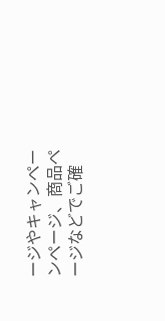ージやキャンペーンページ、商品ページなどでご確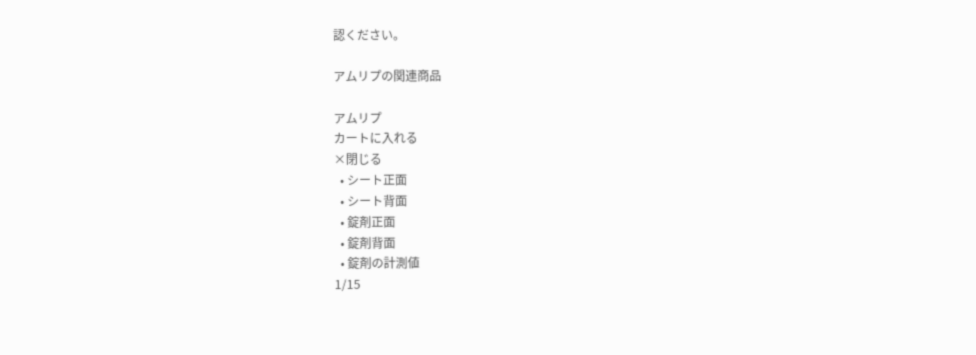認ください。

アムリプの関連商品

アムリプ
カートに入れる
×閉じる
  • シート正面
  • シート背面
  • 錠剤正面
  • 錠剤背面
  • 錠剤の計測値
1/15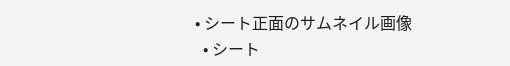• シート正面のサムネイル画像
  • シート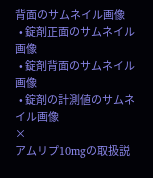背面のサムネイル画像
  • 錠剤正面のサムネイル画像
  • 錠剤背面のサムネイル画像
  • 錠剤の計測値のサムネイル画像
×
アムリプ10mgの取扱説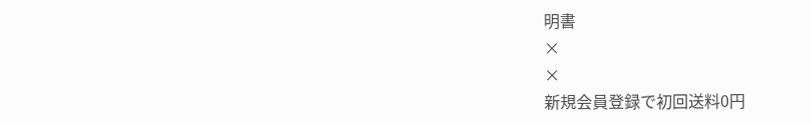明書
×
×
新規会員登録で初回送料0円